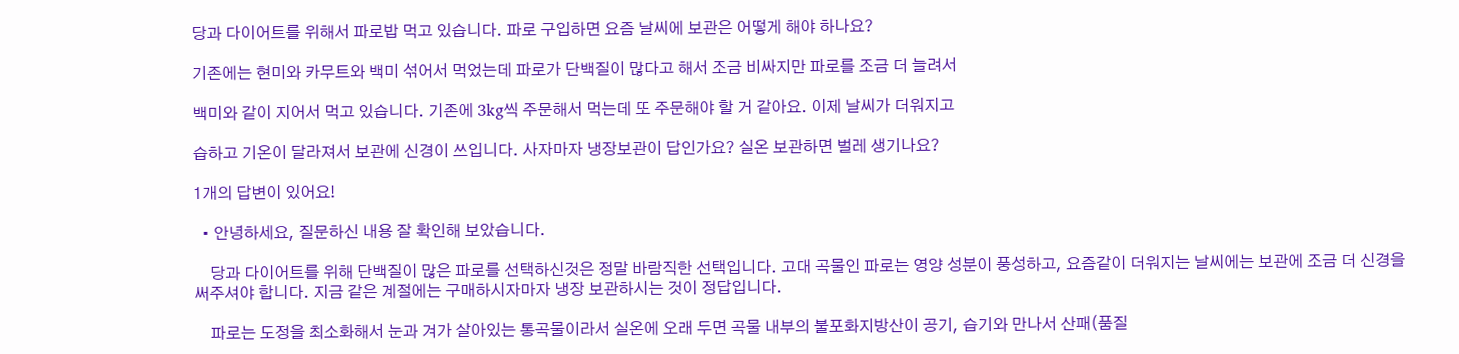당과 다이어트를 위해서 파로밥 먹고 있습니다. 파로 구입하면 요즘 날씨에 보관은 어떻게 해야 하나요?

기존에는 현미와 카무트와 백미 섞어서 먹었는데 파로가 단백질이 많다고 해서 조금 비싸지만 파로를 조금 더 늘려서

백미와 같이 지어서 먹고 있습니다. 기존에 3kg씩 주문해서 먹는데 또 주문해야 할 거 같아요. 이제 날씨가 더워지고

습하고 기온이 달라져서 보관에 신경이 쓰입니다. 사자마자 냉장보관이 답인가요? 실온 보관하면 벌레 생기나요?

1개의 답변이 있어요!

  • 안녕하세요, 질문하신 내용 잘 확인해 보았습니다.

    당과 다이어트를 위해 단백질이 많은 파로를 선택하신것은 정말 바람직한 선택입니다. 고대 곡물인 파로는 영양 성분이 풍성하고, 요즘같이 더워지는 날씨에는 보관에 조금 더 신경을 써주셔야 합니다. 지금 같은 계절에는 구매하시자마자 냉장 보관하시는 것이 정답입니다.

    파로는 도정을 최소화해서 눈과 겨가 살아있는 통곡물이라서 실온에 오래 두면 곡물 내부의 불포화지방산이 공기, 습기와 만나서 산패(품질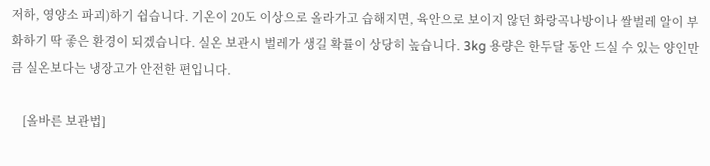저하, 영양소 파괴)하기 쉽습니다. 기온이 20도 이상으로 올라가고 습해지면, 육안으로 보이지 않던 화랑곡나방이나 쌀벌레 알이 부화하기 딱 좋은 환경이 되겠습니다. 실온 보관시 벌레가 생길 확률이 상당히 높습니다. 3kg 용량은 한두달 동안 드실 수 있는 양인만큼 실온보다는 냉장고가 안전한 편입니다.

    [올바른 보관법]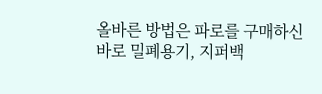올바른 방법은 파로를 구매하신 바로 밀폐용기, 지퍼백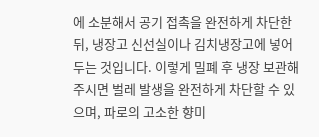에 소분해서 공기 접촉을 완전하게 차단한 뒤, 냉장고 신선실이나 김치냉장고에 넣어두는 것입니다. 이렇게 밀폐 후 냉장 보관해주시면 벌레 발생을 완전하게 차단할 수 있으며, 파로의 고소한 향미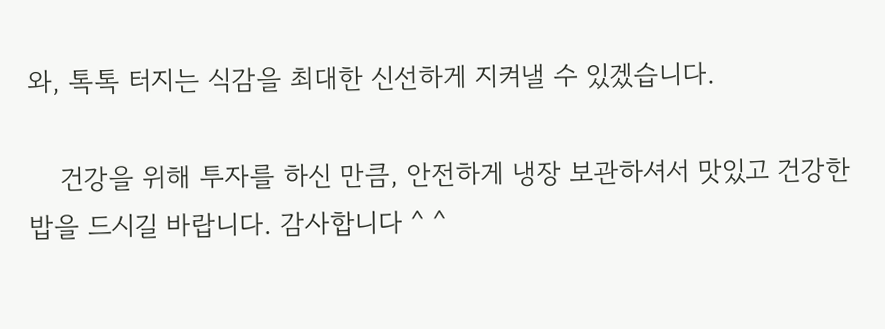와, 톡톡 터지는 식감을 최대한 신선하게 지켜낼 수 있겠습니다.

    건강을 위해 투자를 하신 만큼, 안전하게 냉장 보관하셔서 맛있고 건강한 밥을 드시길 바랍니다. 감사합니다 ^ ^